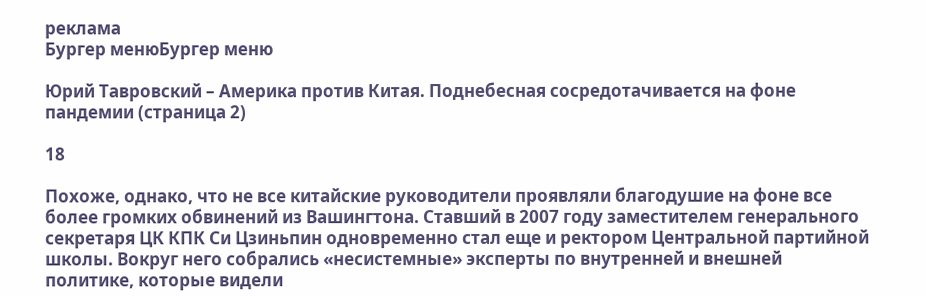реклама
Бургер менюБургер меню

Юрий Тавровский – Америка против Китая. Поднебесная сосредотачивается на фоне пандемии (страница 2)

18

Похоже, однако, что не все китайские руководители проявляли благодушие на фоне все более громких обвинений из Вашингтона. Ставший в 2007 году заместителем генерального секретаря ЦК КПК Си Цзиньпин одновременно стал еще и ректором Центральной партийной школы. Вокруг него собрались «несистемные» эксперты по внутренней и внешней политике, которые видели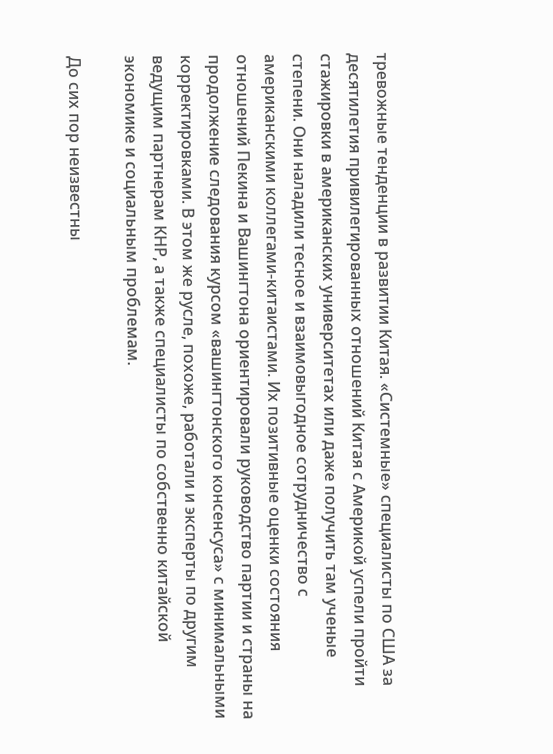тревожные тенденции в развитии Китая. «Системные» специалисты по США за десятилетия привилегированных отношений Китая с Америкой успели пройти стажировки в американских университетах или даже получить там ученые степени. Они наладили тесное и взаимовыгодное сотрудничество с американскими коллегами-китаистами. Их позитивные оценки состояния отношений Пекина и Вашингтона ориентировали руководство партии и страны на продолжение следования курсом «вашингтонского консенсуса» с минимальными корректировками. В этом же русле, похоже, работали и эксперты по другим ведущим партнерам КНР, а также специалисты по собственно китайской экономике и социальным проблемам.

До сих пор неизвестны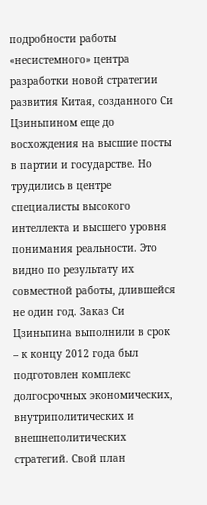подробности работы «несистемного» центра разработки новой стратегии развития Китая, созданного Си Цзиньпином еще до восхождения на высшие посты в партии и государстве. Но трудились в центре специалисты высокого интеллекта и высшего уровня понимания реальности. Это видно по результату их совместной работы, длившейся не один год. Заказ Си Цзиньпина выполнили в срок – к концу 2012 года был подготовлен комплекс долгосрочных экономических, внутриполитических и внешнеполитических стратегий. Свой план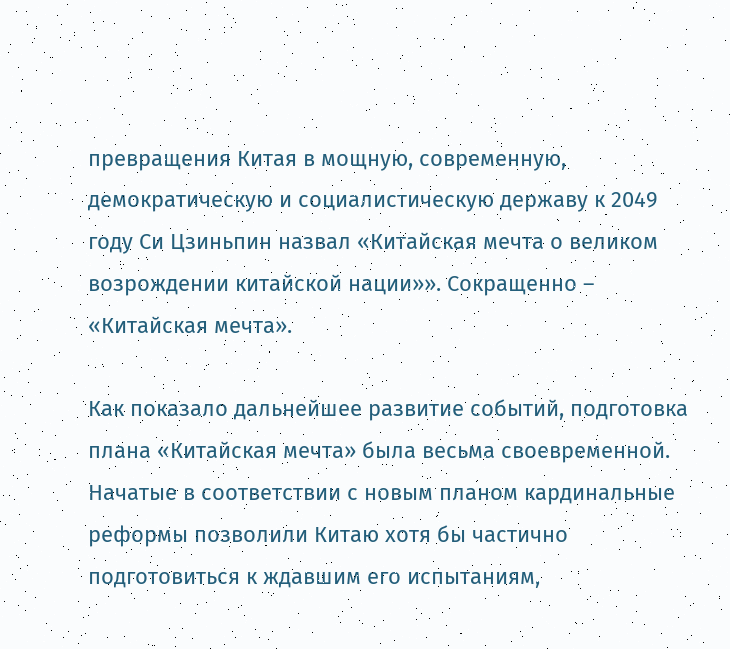превращения Китая в мощную, современную, демократическую и социалистическую державу к 2049 году Си Цзиньпин назвал «Китайская мечта о великом возрождении китайской нации»». Сокращенно – «Китайская мечта».

Как показало дальнейшее развитие событий, подготовка плана «Китайская мечта» была весьма своевременной. Начатые в соответствии с новым планом кардинальные реформы позволили Китаю хотя бы частично подготовиться к ждавшим его испытаниям,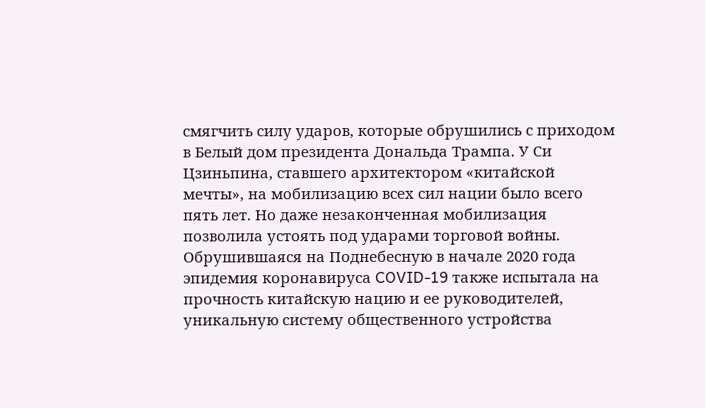смягчить силу ударов, которые обрушились с приходом в Белый дом президента Дональда Трампа. У Си Цзиньпина, ставшего архитектором «китайской мечты», на мобилизацию всех сил нации было всего пять лет. Но даже незаконченная мобилизация позволила устоять под ударами торговой войны. Обрушившаяся на Поднебесную в начале 2020 года эпидемия коронавируса COVID-19 также испытала на прочность китайскую нацию и ее руководителей, уникальную систему общественного устройства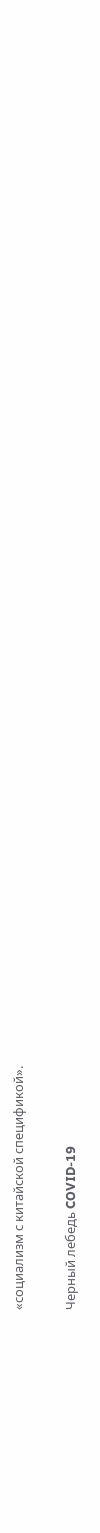«социализм с китайской спецификой».

Черный лебедь COVID-19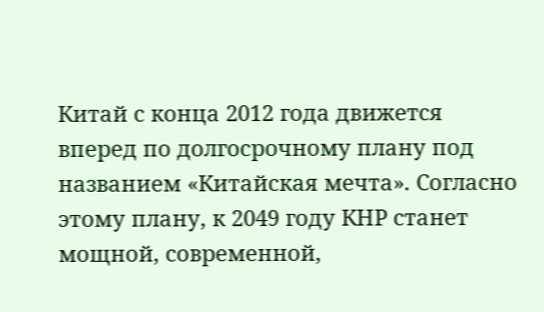Китай с конца 2012 года движется вперед по долгосрочному плану под названием «Китайская мечта». Согласно этому плану, к 2049 году КНР станет мощной, современной,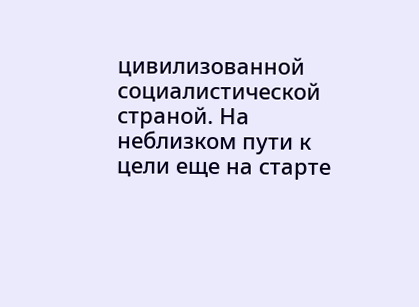цивилизованной социалистической страной. На неблизком пути к цели еще на старте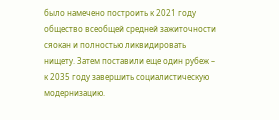было намечено построить к 2021 году общество всеобщей средней зажиточности сяокан и полностью ликвидировать нищету. Затем поставили еще один рубеж – к 2035 году завершить социалистическую модернизацию.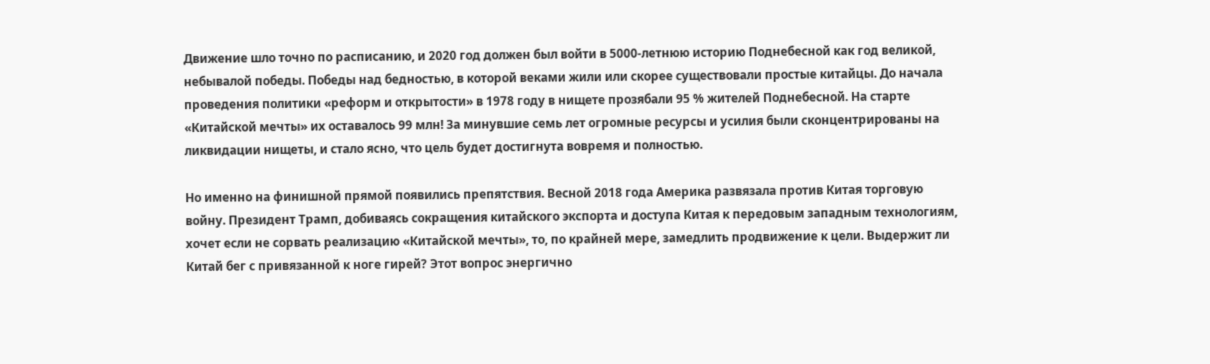Движение шло точно по расписанию, и 2020 год должен был войти в 5000-летнюю историю Поднебесной как год великой, небывалой победы. Победы над бедностью, в которой веками жили или скорее существовали простые китайцы. До начала проведения политики «реформ и открытости» в 1978 году в нищете прозябали 95 % жителей Поднебесной. На старте «Китайской мечты» их оставалось 99 млн! За минувшие семь лет огромные ресурсы и усилия были сконцентрированы на ликвидации нищеты, и стало ясно, что цель будет достигнута вовремя и полностью.

Но именно на финишной прямой появились препятствия. Весной 2018 года Америка развязала против Китая торговую войну. Президент Трамп, добиваясь сокращения китайского экспорта и доступа Китая к передовым западным технологиям, хочет если не сорвать реализацию «Китайской мечты», то, по крайней мере, замедлить продвижение к цели. Выдержит ли Китай бег с привязанной к ноге гирей? Этот вопрос энергично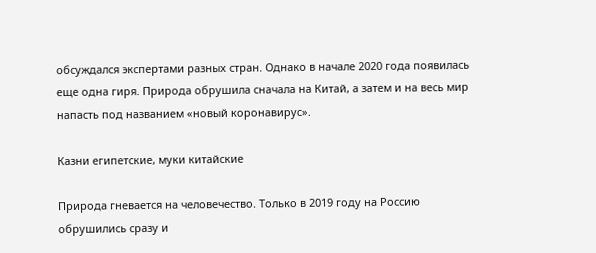обсуждался экспертами разных стран. Однако в начале 2020 года появилась еще одна гиря. Природа обрушила сначала на Китай, а затем и на весь мир напасть под названием «новый коронавирус».

Казни египетские, муки китайские

Природа гневается на человечество. Только в 2019 году на Россию обрушились сразу и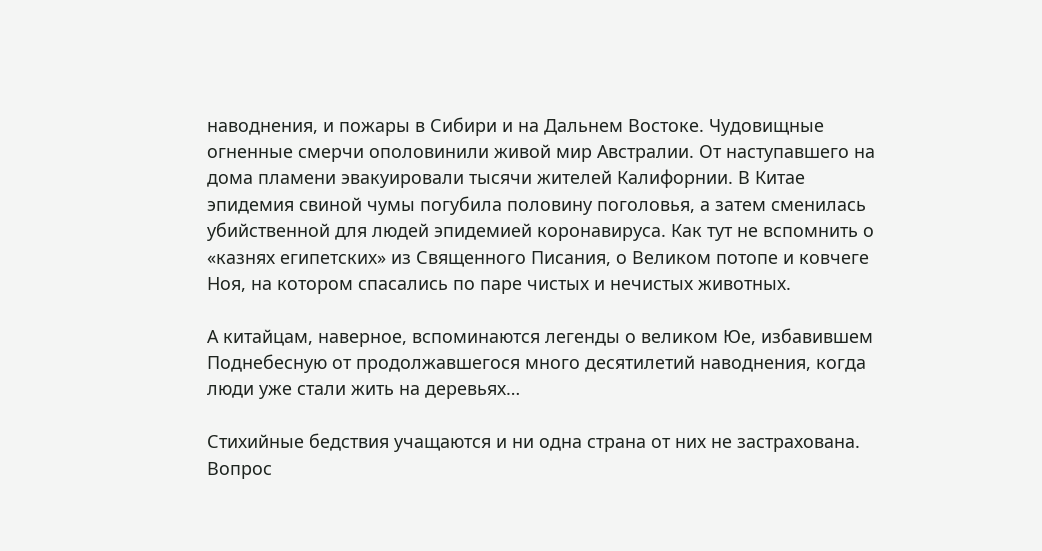наводнения, и пожары в Сибири и на Дальнем Востоке. Чудовищные огненные смерчи ополовинили живой мир Австралии. От наступавшего на дома пламени эвакуировали тысячи жителей Калифорнии. В Китае эпидемия свиной чумы погубила половину поголовья, а затем сменилась убийственной для людей эпидемией коронавируса. Как тут не вспомнить о «казнях египетских» из Священного Писания, о Великом потопе и ковчеге Ноя, на котором спасались по паре чистых и нечистых животных.

А китайцам, наверное, вспоминаются легенды о великом Юе, избавившем Поднебесную от продолжавшегося много десятилетий наводнения, когда люди уже стали жить на деревьях…

Стихийные бедствия учащаются и ни одна страна от них не застрахована. Вопрос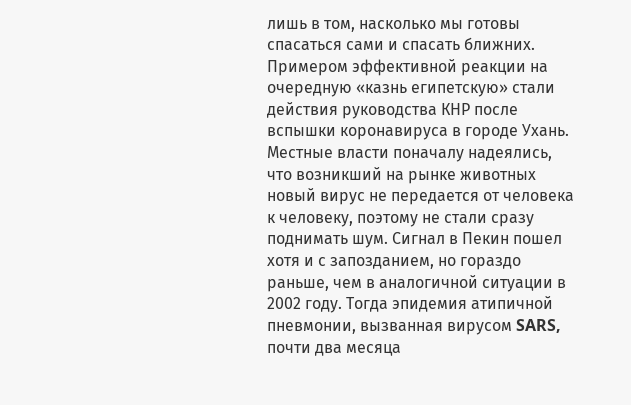лишь в том, насколько мы готовы спасаться сами и спасать ближних. Примером эффективной реакции на очередную «казнь египетскую» стали действия руководства КНР после вспышки коронавируса в городе Ухань. Местные власти поначалу надеялись, что возникший на рынке животных новый вирус не передается от человека к человеку, поэтому не стали сразу поднимать шум. Сигнал в Пекин пошел хотя и с запозданием, но гораздо раньше, чем в аналогичной ситуации в 2002 году. Тогда эпидемия атипичной пневмонии, вызванная вирусом SARS, почти два месяца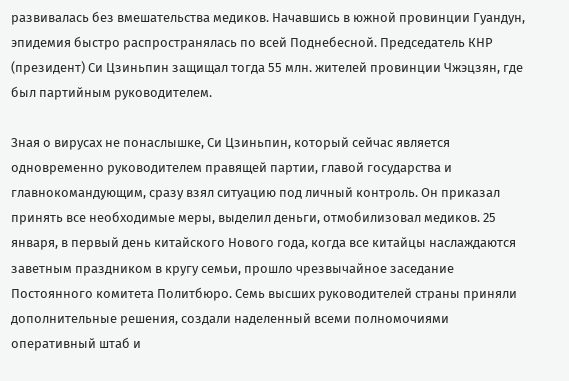развивалась без вмешательства медиков. Начавшись в южной провинции Гуандун, эпидемия быстро распространялась по всей Поднебесной. Председатель КНР (президент) Си Цзиньпин защищал тогда 55 млн. жителей провинции Чжэцзян, где был партийным руководителем.

Зная о вирусах не понаслышке, Си Цзиньпин, который сейчас является одновременно руководителем правящей партии, главой государства и главнокомандующим, сразу взял ситуацию под личный контроль. Он приказал принять все необходимые меры, выделил деньги, отмобилизовал медиков. 25 января, в первый день китайского Нового года, когда все китайцы наслаждаются заветным праздником в кругу семьи, прошло чрезвычайное заседание Постоянного комитета Политбюро. Семь высших руководителей страны приняли дополнительные решения, создали наделенный всеми полномочиями оперативный штаб и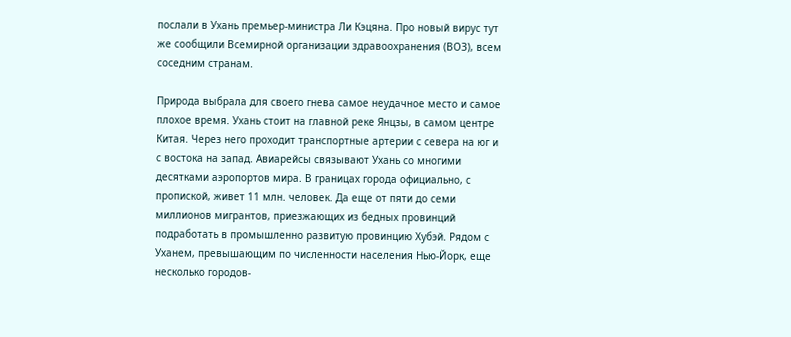послали в Ухань премьер-министра Ли Кэцяна. Про новый вирус тут же сообщили Всемирной организации здравоохранения (ВОЗ), всем соседним странам.

Природа выбрала для своего гнева самое неудачное место и самое плохое время. Ухань стоит на главной реке Янцзы, в самом центре Китая. Через него проходит транспортные артерии с севера на юг и с востока на запад. Авиарейсы связывают Ухань со многими десятками аэропортов мира. В границах города официально, с пропиской, живет 11 млн. человек. Да еще от пяти до семи миллионов мигрантов, приезжающих из бедных провинций подработать в промышленно развитую провинцию Хубэй. Рядом с Уханем, превышающим по численности населения Нью-Йорк, еще несколько городов-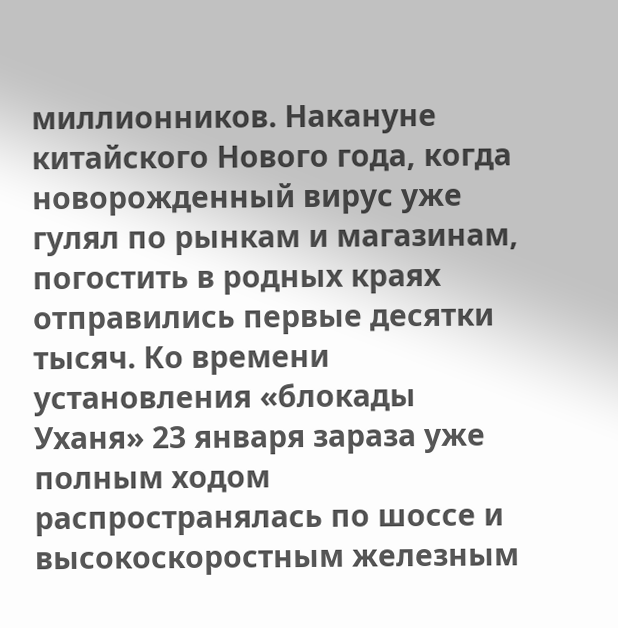миллионников. Накануне китайского Нового года, когда новорожденный вирус уже гулял по рынкам и магазинам, погостить в родных краях отправились первые десятки тысяч. Ко времени установления «блокады Уханя» 23 января зараза уже полным ходом распространялась по шоссе и высокоскоростным железным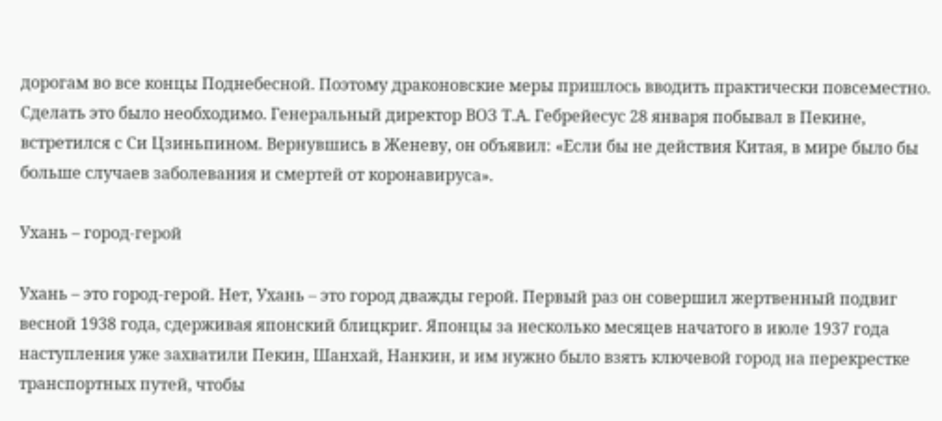дорогам во все концы Поднебесной. Поэтому драконовские меры пришлось вводить практически повсеместно. Сделать это было необходимо. Генеральный директор ВОЗ Т.А. Гебрейесус 28 января побывал в Пекине, встретился с Си Цзиньпином. Вернувшись в Женеву, он объявил: «Если бы не действия Китая, в мире было бы больше случаев заболевания и смертей от коронавируса».

Ухань – город-герой

Ухань – это город-герой. Нет, Ухань – это город дважды герой. Первый раз он совершил жертвенный подвиг весной 1938 года, сдерживая японский блицкриг. Японцы за несколько месяцев начатого в июле 1937 года наступления уже захватили Пекин, Шанхай, Нанкин, и им нужно было взять ключевой город на перекрестке транспортных путей, чтобы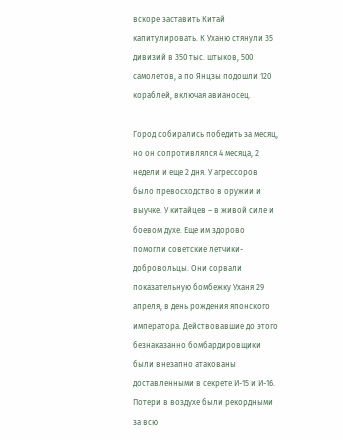вскоре заставить Китай капитулировать. К Уханю стянули 35 дивизий в 350 тыс. штыков, 500 самолетов, а по Янцзы подошли 120 кораблей, включая авианосец.

Город собирались победить за месяц, но он сопротивлялся 4 месяца, 2 недели и еще 2 дня. У агрессоров было превосходство в оружии и выучке. У китайцев – в живой силе и боевом духе. Еще им здорово помогли советские летчики-добровольцы. Они сорвали показательную бомбежку Уханя 29 апреля, в день рождения японского императора. Действовавшие до этого безнаказанно бомбардировщики были внезапно атакованы доставленными в секрете И-15 и И-16. Потери в воздухе были рекордными за всю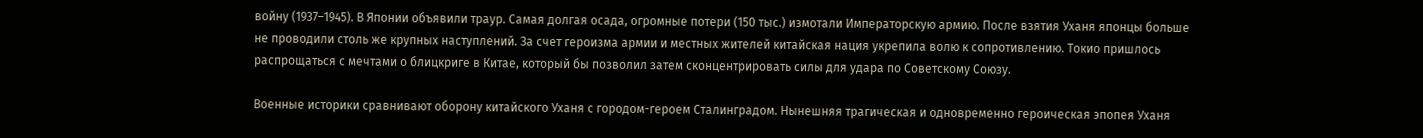войну (1937–1945). В Японии объявили траур. Самая долгая осада, огромные потери (150 тыс.) измотали Императорскую армию. После взятия Уханя японцы больше не проводили столь же крупных наступлений. За счет героизма армии и местных жителей китайская нация укрепила волю к сопротивлению. Токио пришлось распрощаться с мечтами о блицкриге в Китае, который бы позволил затем сконцентрировать силы для удара по Советскому Союзу.

Военные историки сравнивают оборону китайского Уханя с городом-героем Сталинградом. Нынешняя трагическая и одновременно героическая эпопея Уханя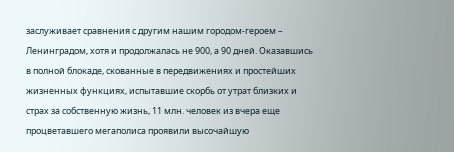заслуживает сравнения с другим нашим городом-героем – Ленинградом, хотя и продолжалась не 900, а 90 дней. Оказавшись в полной блокаде, скованные в передвижениях и простейших жизненных функциях, испытавшие скорбь от утрат близких и страх за собственную жизнь, 11 млн. человек из вчера еще процветавшего мегаполиса проявили высочайшую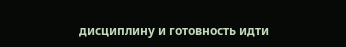дисциплину и готовность идти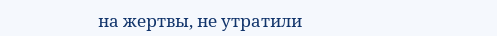на жертвы, не утратили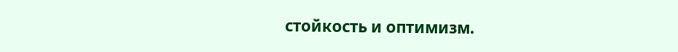стойкость и оптимизм.